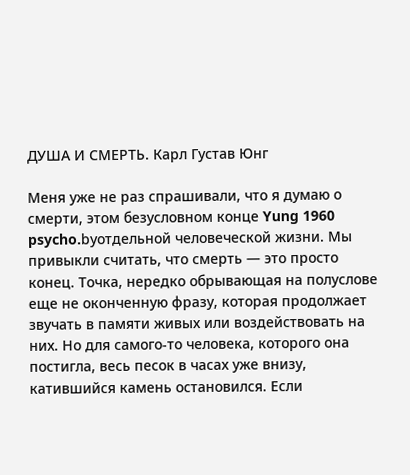ДУША И СМЕРТЬ. Карл Густав Юнг

Меня уже не раз спрашивали, что я думаю о смерти, этом безусловном конце Yung 1960 psycho.byотдельной человеческой жизни. Мы привыкли считать, что смерть — это просто конец. Точка, нередко обрывающая на полуслове еще не оконченную фразу, которая продолжает звучать в памяти живых или воздействовать на них. Но для самого-то человека, которого она постигла, весь песок в часах уже внизу, катившийся камень остановился. Если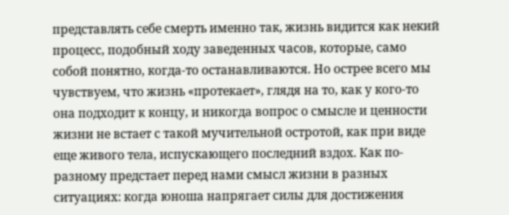представлять себе смерть именно так, жизнь видится как некий процесс, подобный ходу заведенных часов, которые, само собой понятно, когда-то останавливаются. Но острее всего мы чувствуем, что жизнь «протекает», глядя на то, как у кого-то она подходит к концу, и никогда вопрос о смысле и ценности жизни не встает с такой мучительной остротой, как при виде еще живого тела, испускающего последний вздох. Как по-разному предстает перед нами смысл жизни в разных ситуациях: когда юноша напрягает силы для достижения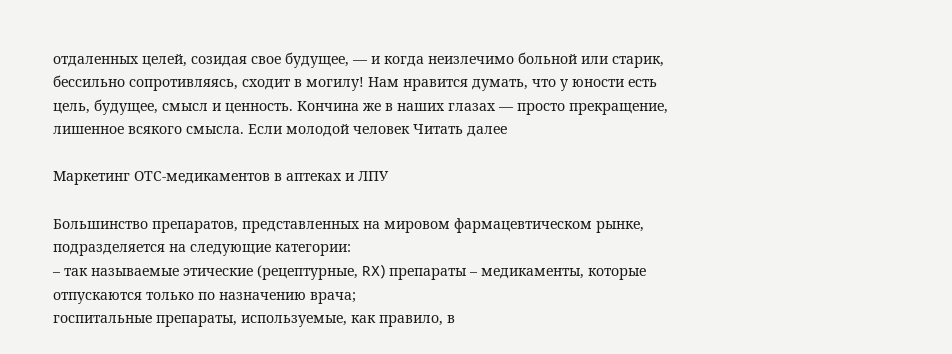отдаленных целей, созидая свое будущее, — и когда неизлечимо больной или старик, бессильно сопротивляясь, сходит в могилу! Нам нравится думать, что у юности есть цель, будущее, смысл и ценность. Кончина же в наших глазах — просто прекращение, лишенное всякого смысла. Если молодой человек Читать далее

Маркетинг ОТС-медикаментов в аптеках и ЛПУ

Большинство препаратов, представленных на мировом фармацевтическом рынке, подразделяется на следующие категории:
– так называемые этические (рецептурные, RX) препараты – медикаменты, которые отпускаются только по назначению врача;
госпитальные препараты, используемые, как правило, в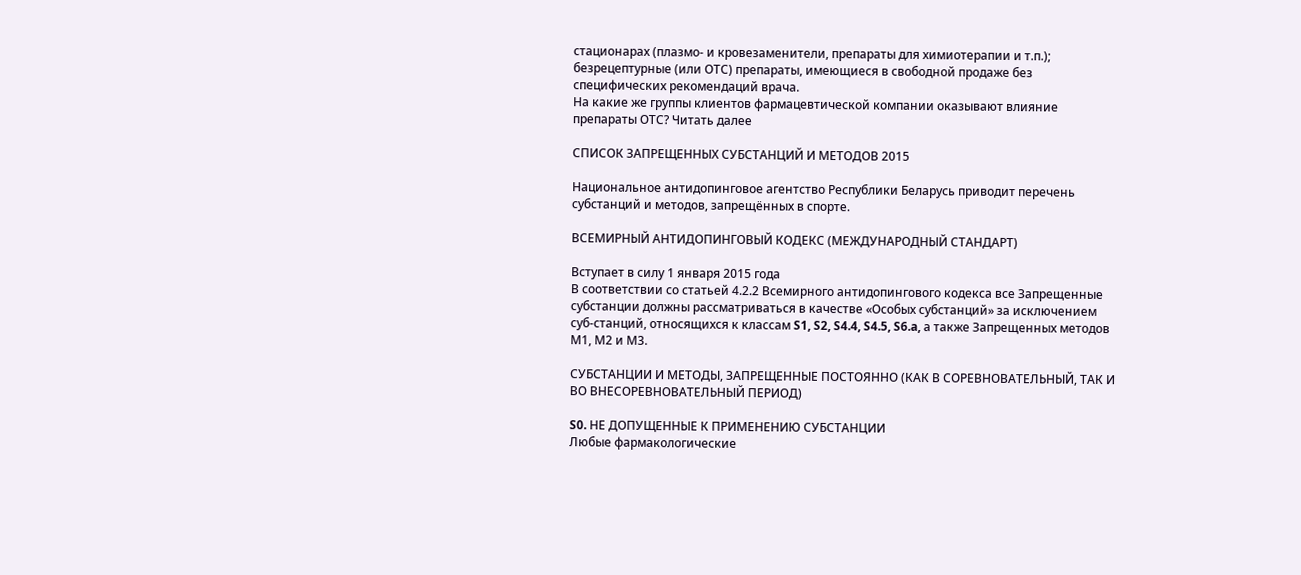стационарах (плазмо- и кровезаменители, препараты для химиотерапии и т.п.);
безрецептурные (или ОТС) препараты, имеющиеся в свободной продаже без специфических рекомендаций врача.
На какие же группы клиентов фармацевтической компании оказывают влияние препараты ОТС? Читать далее

СПИСОК ЗАПРЕЩЕННЫХ СУБСТАНЦИЙ И МЕТОДОВ 2015

Национальное антидопинговое агентство Республики Беларусь приводит перечень субстанций и методов, запрещённых в спорте.

ВСЕМИРНЫЙ АНТИДОПИНГОВЫЙ КОДЕКС (МЕЖДУНАРОДНЫЙ СТАНДАРТ)

Вступает в силу 1 января 2015 года
В соответствии со статьей 4.2.2 Всемирного антидопингового кодекса все Запрещенные субстанции должны рассматриваться в качестве «Особых субстанций» за исключением суб-станций, относящихся к классам S1, S2, S4.4, S4.5, S6.a, а также Запрещенных методов М1, М2 и М3.

СУБСТАНЦИИ И МЕТОДЫ, ЗАПРЕЩЕННЫЕ ПОСТОЯННО (КАК В СОРЕВНОВАТЕЛЬНЫЙ, ТАК И ВО ВНЕСОРЕВНОВАТЕЛЬНЫЙ ПЕРИОД)

S0. НЕ ДОПУЩЕННЫЕ К ПРИМЕНЕНИЮ СУБСТАНЦИИ
Любые фармакологические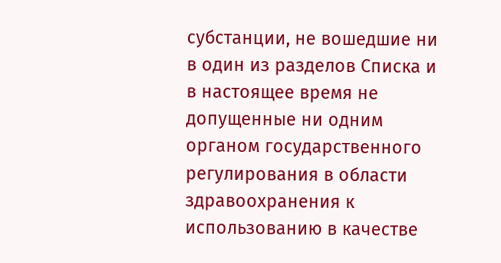субстанции, не вошедшие ни в один из разделов Списка и в настоящее время не допущенные ни одним органом государственного регулирования в области здравоохранения к использованию в качестве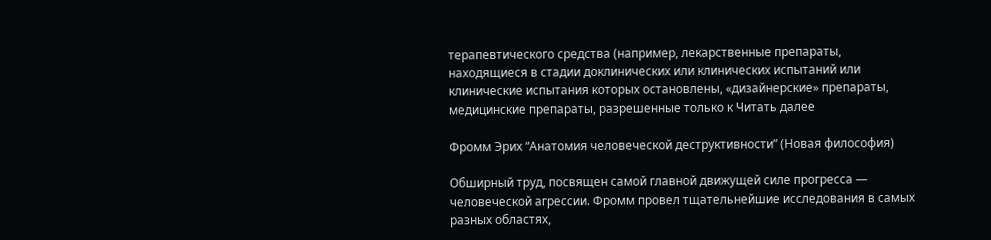терапевтического средства (например, лекарственные препараты, находящиеся в стадии доклинических или клинических испытаний или клинические испытания которых остановлены, «дизайнерские» препараты, медицинские препараты, разрешенные только к Читать далее

Фромм Эрих “Анатомия человеческой деструктивности” (Новая философия)

Обширный труд, посвящен самой главной движущей силе прогресса — человеческой агрессии. Фромм провел тщательнейшие исследования в самых разных областях,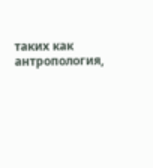таких как антропология,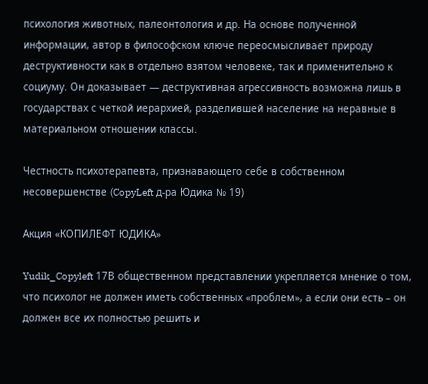психология животных, палеонтология и др. На основе полученной информации, автор в философском ключе переосмысливает природу деструктивности как в отдельно взятом человеке, так и применительно к социуму. Он доказывает — деструктивная агрессивность возможна лишь в государствах с четкой иерархией, разделившей население на неравные в материальном отношении классы.

Честность психотерапевта, признавающего себе в собственном несовершенстве (CopyLeft д-ра Юдика № 19)

Акция «КОПИЛЕФТ ЮДИКА»

Yudik_Copyleft 17В общественном представлении укрепляется мнение о том, что психолог не должен иметь собственных «проблем», а если они есть – он должен все их полностью решить и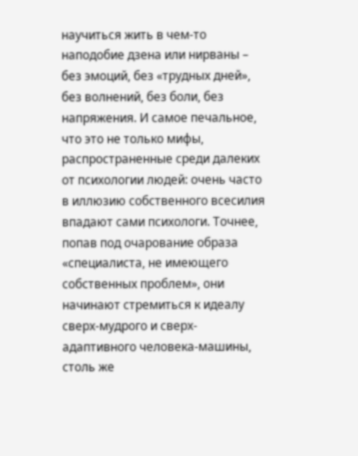научиться жить в чем-то наподобие дзена или нирваны – без эмоций, без «трудных дней», без волнений, без боли, без напряжения. И самое печальное, что это не только мифы, распространенные среди далеких от психологии людей: очень часто в иллюзию собственного всесилия впадают сами психологи. Точнее, попав под очарование образа «специалиста, не имеющего собственных проблем», они начинают стремиться к идеалу сверх-мудрого и сверх-адаптивного человека-машины, столь же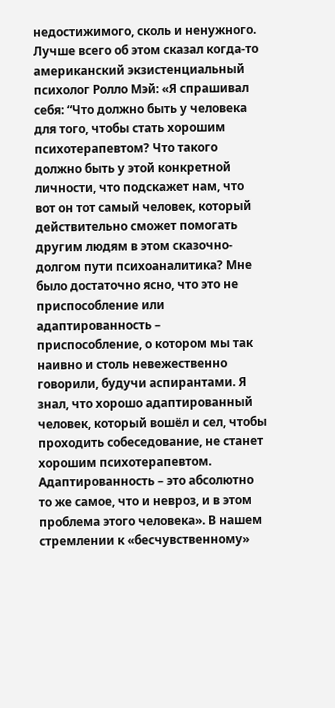недостижимого, сколь и ненужного.
Лучше всего об этом сказал когда-то американский экзистенциальный психолог Ролло Мэй: «Я спрашивал себя: “Что должно быть у человека для того, чтобы стать хорошим психотерапевтом? Что такого должно быть у этой конкретной личности, что подскажет нам, что вот он тот самый человек, который действительно сможет помогать другим людям в этом сказочно-долгом пути психоаналитика? Мне было достаточно ясно, что это не приспособление или адаптированность – приспособление, о котором мы так наивно и столь невежественно говорили, будучи аспирантами. Я знал, что хорошо адаптированный человек, который вошёл и сел, чтобы проходить собеседование, не станет хорошим психотерапевтом. Адаптированность – это абсолютно то же самое, что и невроз, и в этом проблема этого человека». В нашем стремлении к «бесчувственному»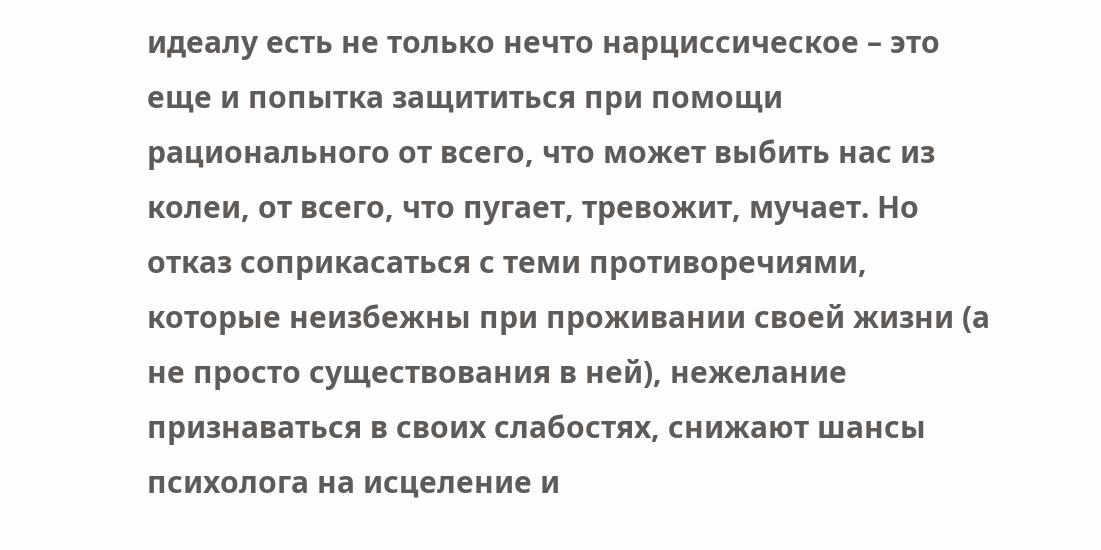идеалу есть не только нечто нарциссическое – это еще и попытка защититься при помощи рационального от всего, что может выбить нас из колеи, от всего, что пугает, тревожит, мучает. Но отказ соприкасаться с теми противоречиями, которые неизбежны при проживании своей жизни (а не просто существования в ней), нежелание признаваться в своих слабостях, снижают шансы психолога на исцеление и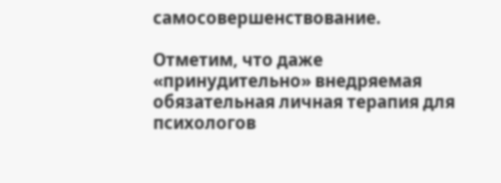самосовершенствование.

Отметим, что даже «принудительно» внедряемая обязательная личная терапия для психологов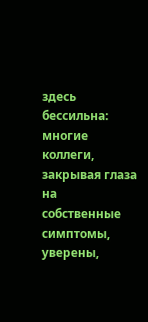здесь бессильна: многие коллеги, закрывая глаза на собственные симптомы, уверены,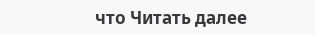что Читать далее